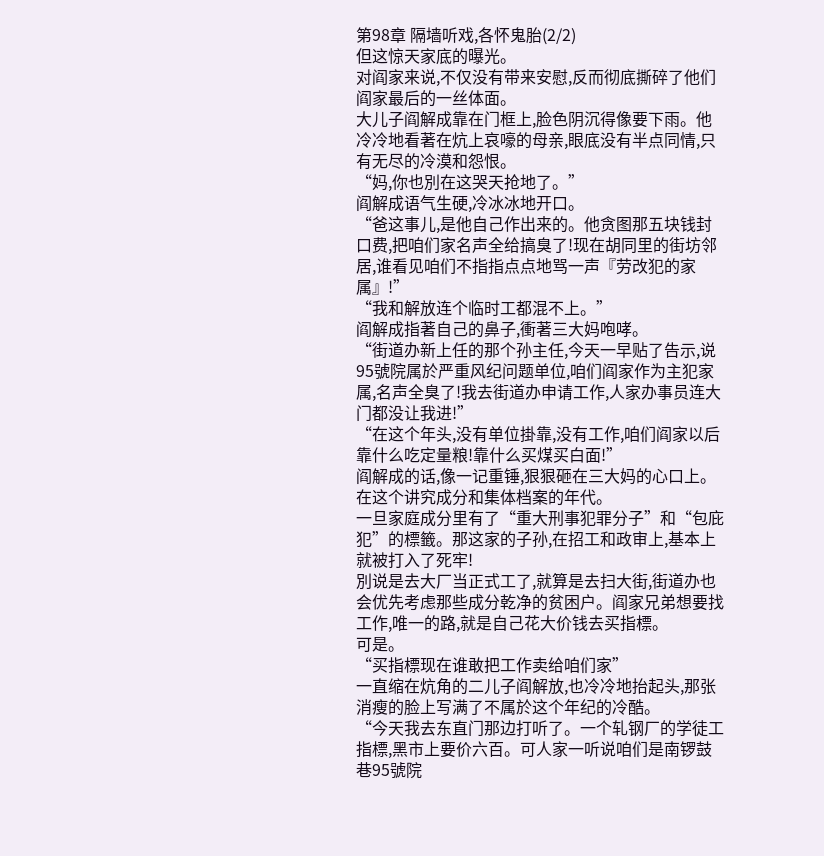第98章 隔墙听戏,各怀鬼胎(2/2)
但这惊天家底的曝光。
对阎家来说,不仅没有带来安慰,反而彻底撕碎了他们阎家最后的一丝体面。
大儿子阎解成靠在门框上,脸色阴沉得像要下雨。他冷冷地看著在炕上哀嚎的母亲,眼底没有半点同情,只有无尽的冷漠和怨恨。
“妈,你也別在这哭天抢地了。”
阎解成语气生硬,冷冰冰地开口。
“爸这事儿,是他自己作出来的。他贪图那五块钱封口费,把咱们家名声全给搞臭了!现在胡同里的街坊邻居,谁看见咱们不指指点点地骂一声『劳改犯的家属』!”
“我和解放连个临时工都混不上。”
阎解成指著自己的鼻子,衝著三大妈咆哮。
“街道办新上任的那个孙主任,今天一早贴了告示,说95號院属於严重风纪问题单位,咱们阎家作为主犯家属,名声全臭了!我去街道办申请工作,人家办事员连大门都没让我进!”
“在这个年头,没有单位掛靠,没有工作,咱们阎家以后靠什么吃定量粮!靠什么买煤买白面!”
阎解成的话,像一记重锤,狠狠砸在三大妈的心口上。
在这个讲究成分和集体档案的年代。
一旦家庭成分里有了“重大刑事犯罪分子”和“包庇犯”的標籤。那这家的子孙,在招工和政审上,基本上就被打入了死牢!
別说是去大厂当正式工了,就算是去扫大街,街道办也会优先考虑那些成分乾净的贫困户。阎家兄弟想要找工作,唯一的路,就是自己花大价钱去买指標。
可是。
“买指標现在谁敢把工作卖给咱们家”
一直缩在炕角的二儿子阎解放,也冷冷地抬起头,那张消瘦的脸上写满了不属於这个年纪的冷酷。
“今天我去东直门那边打听了。一个轧钢厂的学徒工指標,黑市上要价六百。可人家一听说咱们是南锣鼓巷95號院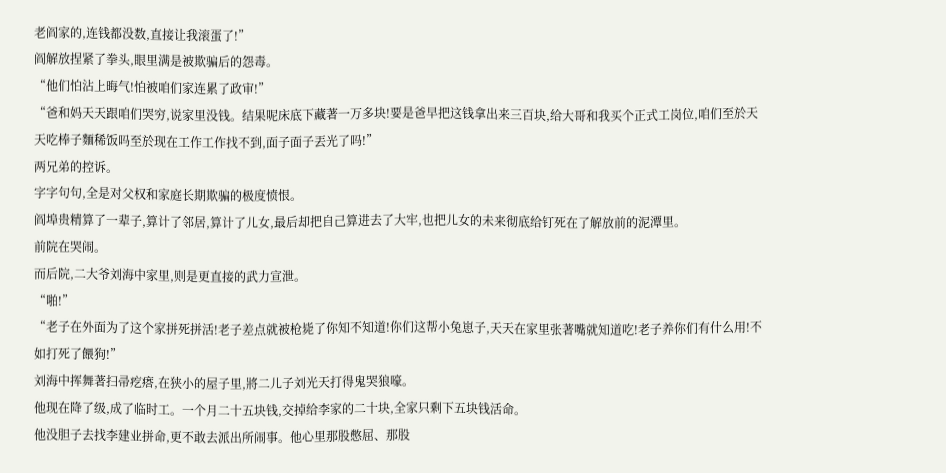老阎家的,连钱都没数,直接让我滚蛋了!”
阎解放捏紧了拳头,眼里满是被欺骗后的怨毒。
“他们怕沾上晦气!怕被咱们家连累了政审!”
“爸和妈天天跟咱们哭穷,说家里没钱。结果呢床底下藏著一万多块!要是爸早把这钱拿出来三百块,给大哥和我买个正式工岗位,咱们至於天天吃棒子麵稀饭吗至於现在工作工作找不到,面子面子丟光了吗!”
两兄弟的控诉。
字字句句,全是对父权和家庭长期欺骗的极度愤恨。
阎埠贵精算了一辈子,算计了邻居,算计了儿女,最后却把自己算进去了大牢,也把儿女的未来彻底给钉死在了解放前的泥潭里。
前院在哭闹。
而后院,二大爷刘海中家里,则是更直接的武力宣泄。
“啪!”
“老子在外面为了这个家拼死拼活!老子差点就被枪毙了你知不知道!你们这帮小兔崽子,天天在家里张著嘴就知道吃!老子养你们有什么用!不如打死了餵狗!”
刘海中挥舞著扫帚疙瘩,在狭小的屋子里,將二儿子刘光天打得鬼哭狼嚎。
他现在降了级,成了临时工。一个月二十五块钱,交掉给李家的二十块,全家只剩下五块钱活命。
他没胆子去找李建业拼命,更不敢去派出所闹事。他心里那股憋屈、那股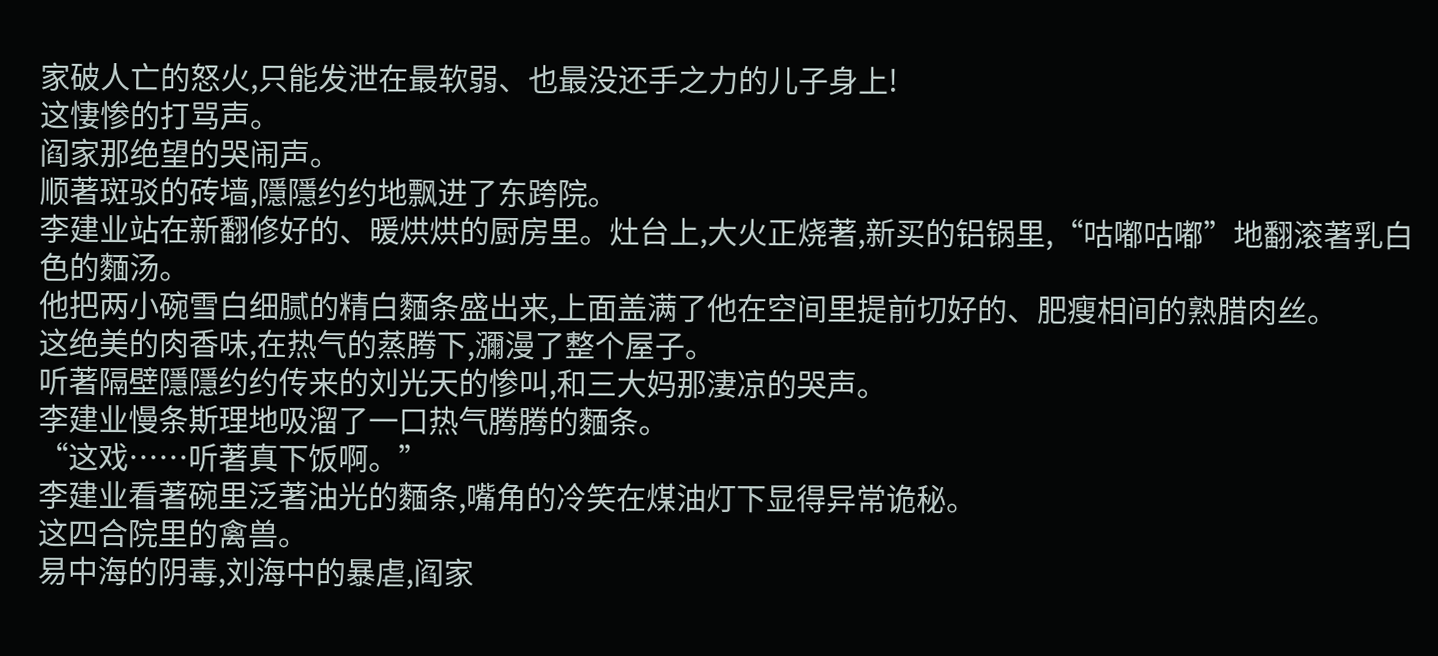家破人亡的怒火,只能发泄在最软弱、也最没还手之力的儿子身上!
这悽惨的打骂声。
阎家那绝望的哭闹声。
顺著斑驳的砖墙,隱隱约约地飘进了东跨院。
李建业站在新翻修好的、暖烘烘的厨房里。灶台上,大火正烧著,新买的铝锅里,“咕嘟咕嘟”地翻滚著乳白色的麵汤。
他把两小碗雪白细腻的精白麵条盛出来,上面盖满了他在空间里提前切好的、肥瘦相间的熟腊肉丝。
这绝美的肉香味,在热气的蒸腾下,瀰漫了整个屋子。
听著隔壁隱隱约约传来的刘光天的惨叫,和三大妈那淒凉的哭声。
李建业慢条斯理地吸溜了一口热气腾腾的麵条。
“这戏……听著真下饭啊。”
李建业看著碗里泛著油光的麵条,嘴角的冷笑在煤油灯下显得异常诡秘。
这四合院里的禽兽。
易中海的阴毒,刘海中的暴虐,阎家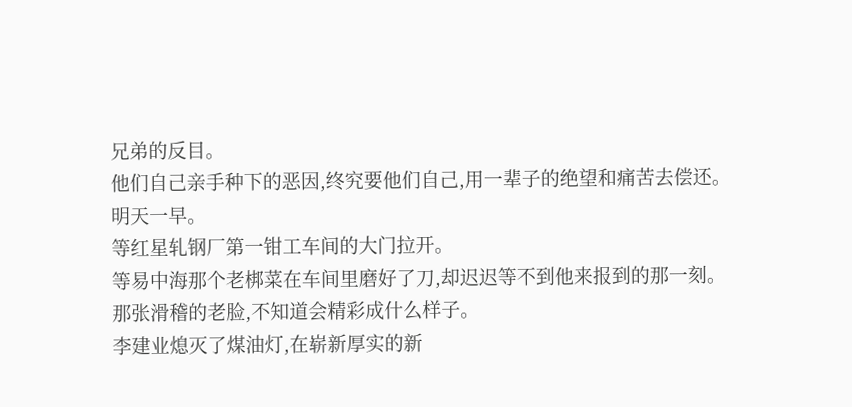兄弟的反目。
他们自己亲手种下的恶因,终究要他们自己,用一辈子的绝望和痛苦去偿还。
明天一早。
等红星轧钢厂第一钳工车间的大门拉开。
等易中海那个老梆菜在车间里磨好了刀,却迟迟等不到他来报到的那一刻。
那张滑稽的老脸,不知道会精彩成什么样子。
李建业熄灭了煤油灯,在崭新厚实的新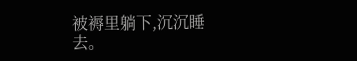被褥里躺下,沉沉睡去。